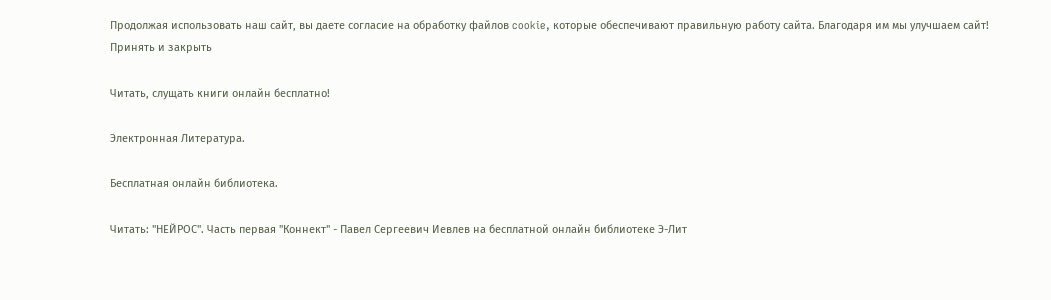Продолжая использовать наш сайт, вы даете согласие на обработку файлов cookie, которые обеспечивают правильную работу сайта. Благодаря им мы улучшаем сайт!
Принять и закрыть

Читать, слущать книги онлайн бесплатно!

Электронная Литература.

Бесплатная онлайн библиотека.

Читать: "НЕЙРОС". Часть первая "Коннект" - Павел Сергеевич Иевлев на бесплатной онлайн библиотеке Э-Лит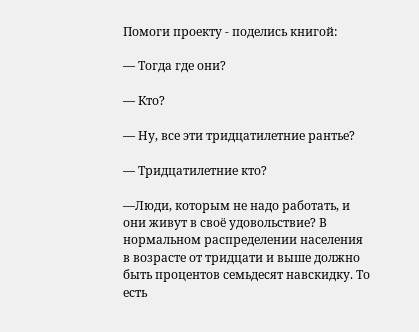Помоги проекту - поделись книгой:

— Тогда где они?

— Кто?

— Ну, все эти тридцатилетние рантье?

— Тридцатилетние кто?

—Люди, которым не надо работать, и они живут в своё удовольствие? В нормальном распределении населения в возрасте от тридцати и выше должно быть процентов семьдесят навскидку. То есть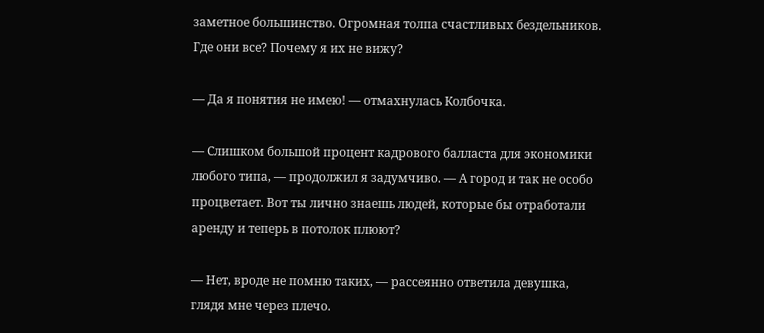заметное большинство. Огромная толпа счастливых бездельников. Где они все? Почему я их не вижу?

— Да я понятия не имею! — отмахнулась Колбочка.

— Слишком большой процент кадрового балласта для экономики любого типа, — продолжил я задумчиво. — А город и так не особо процветает. Вот ты лично знаешь людей, которые бы отработали аренду и теперь в потолок плюют?

— Нет, вроде не помню таких, — рассеянно ответила девушка, глядя мне через плечо.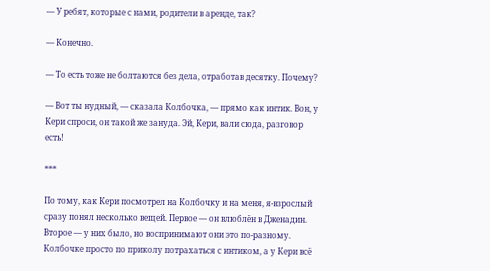— У ребят, которые с нами, родители в аренде, так?

— Конечно.

— То есть тоже не болтаются без дела, отработав десятку. Почему?

— Вот ты нудный, — сказала Колбочка, — прямо как интик. Вон, у Кери спроси, он такой же зануда. Эй, Кери, вали сюда, разговор есть!

***

По тому, как Кери посмотрел на Колбочку и на меня, я-взрослый сразу понял несколько вещей. Первое — он влюблён в Дженадин. Второе — у них было, но воспринимают они это по-разному. Колбочке просто по приколу потрахаться с интиком, а у Кери всё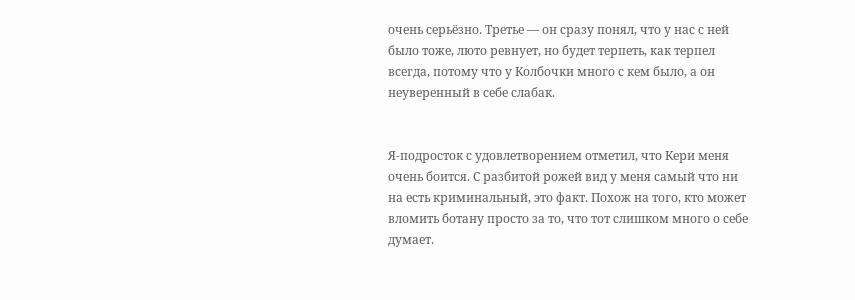очень серьёзно. Третье — он сразу понял, что у нас с ней было тоже, люто ревнует, но будет терпеть, как терпел всегда, потому что у Колбочки много с кем было, а он неуверенный в себе слабак.


Я-подросток с удовлетворением отметил, что Кери меня очень боится. С разбитой рожей вид у меня самый что ни на есть криминальный, это факт. Похож на того, кто может вломить ботану просто за то, что тот слишком много о себе думает.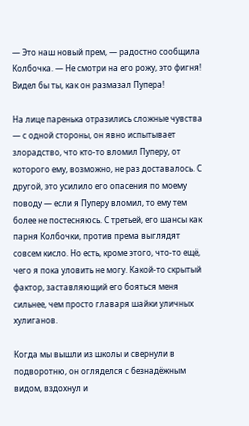— Это наш новый прем, — радостно сообщила Колбочка. — Не смотри на его рожу, это фигня! Видел бы ты, как он размазал Пупера!

На лице паренька отразились сложные чувства — с одной стороны, он явно испытывает злорадство, что кто-то вломил Пуперу, от которого ему, возможно, не раз доставалось. С другой, это усилило его опасения по моему поводу — если я Пуперу вломил, то ему тем более не постесняюсь. С третьей, его шансы как парня Колбочки, против према выглядят совсем кисло. Но есть, кроме этого, что-то ещё, чего я пока уловить не могу. Какой-то скрытый фактор, заставляющий его бояться меня сильнее, чем просто главаря шайки уличных хулиганов.

Когда мы вышли из школы и свернули в подворотню, он огляделся с безнадёжным видом, вздохнул и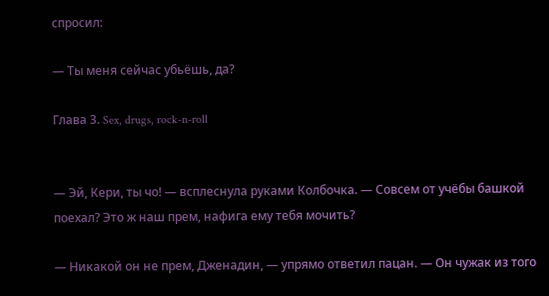спросил:

— Ты меня сейчас убьёшь, да?

Глава 3. Sex, drugs, rock-n-roll


— Эй, Кери, ты чо! — всплеснула руками Колбочка. — Совсем от учёбы башкой поехал? Это ж наш прем, нафига ему тебя мочить?

— Никакой он не прем, Дженадин, — упрямо ответил пацан. — Он чужак из того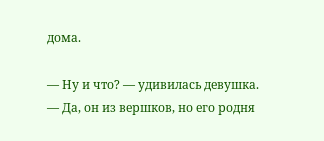дома.

— Ну и что? — удивилась девушка. — Да, он из вершков, но его родня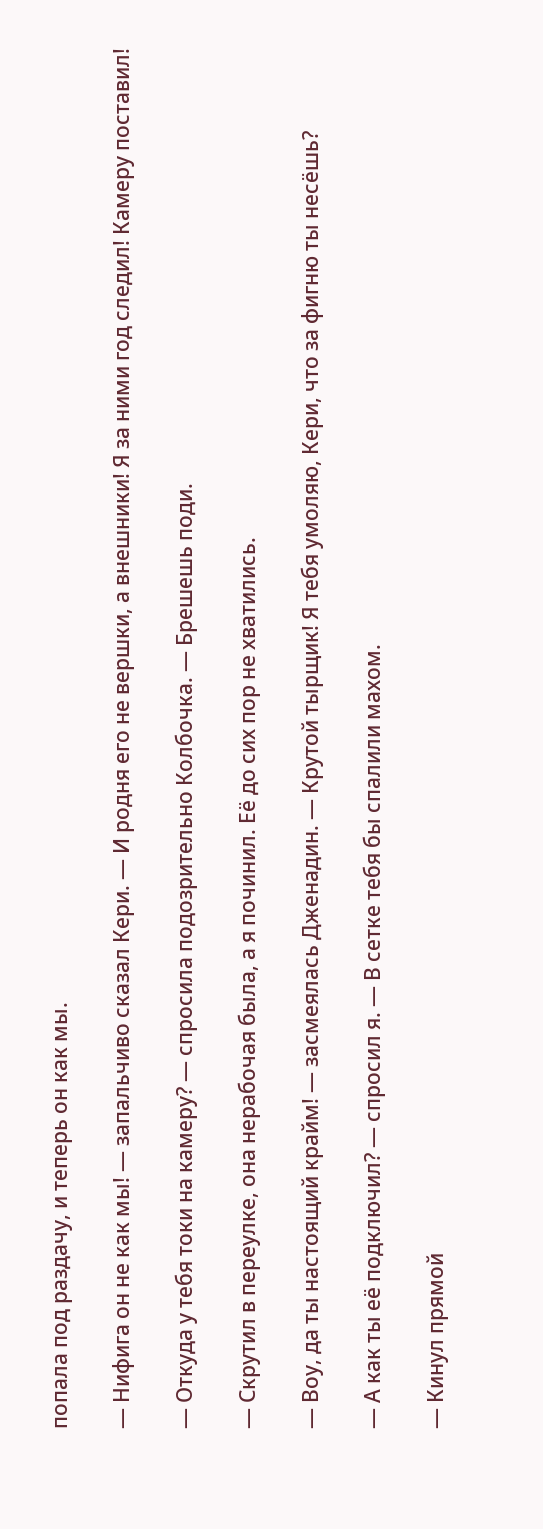попала под раздачу, и теперь он как мы.

— Нифига он не как мы! — запальчиво сказал Кери. — И родня его не вершки, а внешники! Я за ними год следил! Камеру поставил!

— Откуда у тебя токи на камеру? — спросила подозрительно Колбочка. — Брешешь поди.

— Скрутил в переулке, она нерабочая была, а я починил. Её до сих пор не хватились.

— Воу, да ты настоящий крайм! — засмеялась Дженадин. — Крутой тырщик! Я тебя умоляю, Кери, что за фигню ты несёшь?

— А как ты её подключил? — спросил я. — В сетке тебя бы спалили махом.

— Кинул прямой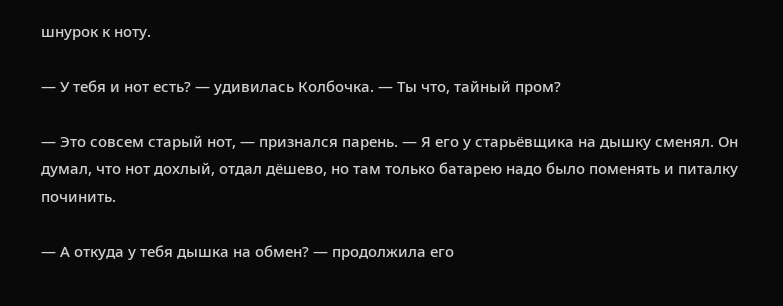шнурок к ноту.

— У тебя и нот есть? — удивилась Колбочка. — Ты что, тайный пром?

— Это совсем старый нот, — признался парень. — Я его у старьёвщика на дышку сменял. Он думал, что нот дохлый, отдал дёшево, но там только батарею надо было поменять и питалку починить.

— А откуда у тебя дышка на обмен? — продолжила его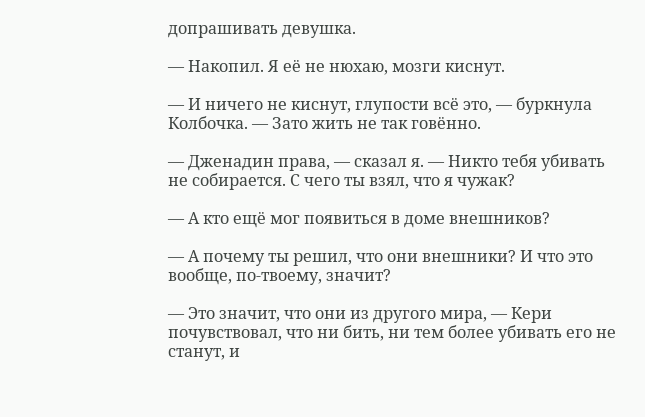допрашивать девушка.

— Накопил. Я её не нюхаю, мозги киснут.

— И ничего не киснут, глупости всё это, — буркнула Колбочка. — Зато жить не так говённо.

— Дженадин права, — сказал я. — Никто тебя убивать не собирается. С чего ты взял, что я чужак?

— А кто ещё мог появиться в доме внешников?

— А почему ты решил, что они внешники? И что это вообще, по-твоему, значит?

— Это значит, что они из другого мира, — Кери почувствовал, что ни бить, ни тем более убивать его не станут, и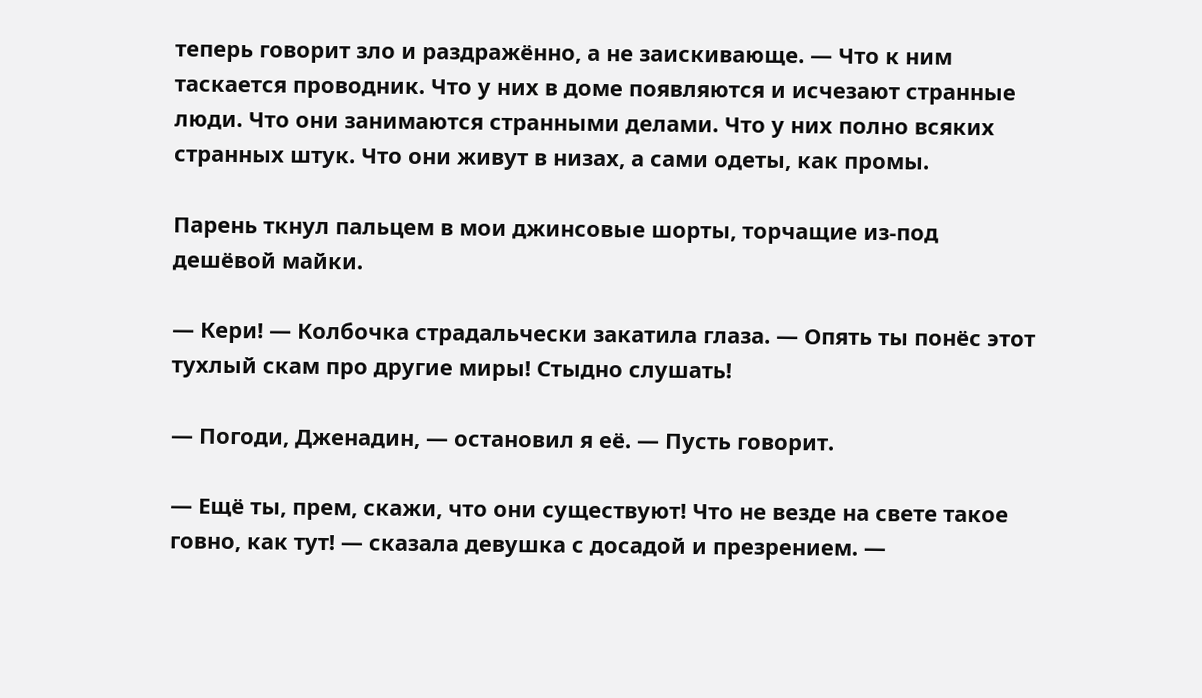теперь говорит зло и раздражённо, а не заискивающе. — Что к ним таскается проводник. Что у них в доме появляются и исчезают странные люди. Что они занимаются странными делами. Что у них полно всяких странных штук. Что они живут в низах, а сами одеты, как промы.

Парень ткнул пальцем в мои джинсовые шорты, торчащие из-под дешёвой майки.

— Кери! — Колбочка страдальчески закатила глаза. — Опять ты понёс этот тухлый скам про другие миры! Стыдно слушать!

— Погоди, Дженадин, — остановил я её. — Пусть говорит.

— Ещё ты, прем, скажи, что они существуют! Что не везде на свете такое говно, как тут! — сказала девушка с досадой и презрением. —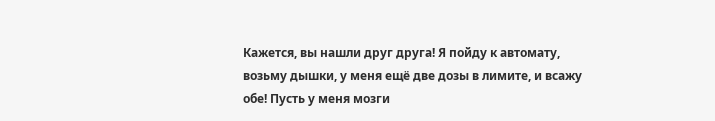Кажется, вы нашли друг друга! Я пойду к автомату, возьму дышки, у меня ещё две дозы в лимите, и всажу обе! Пусть у меня мозги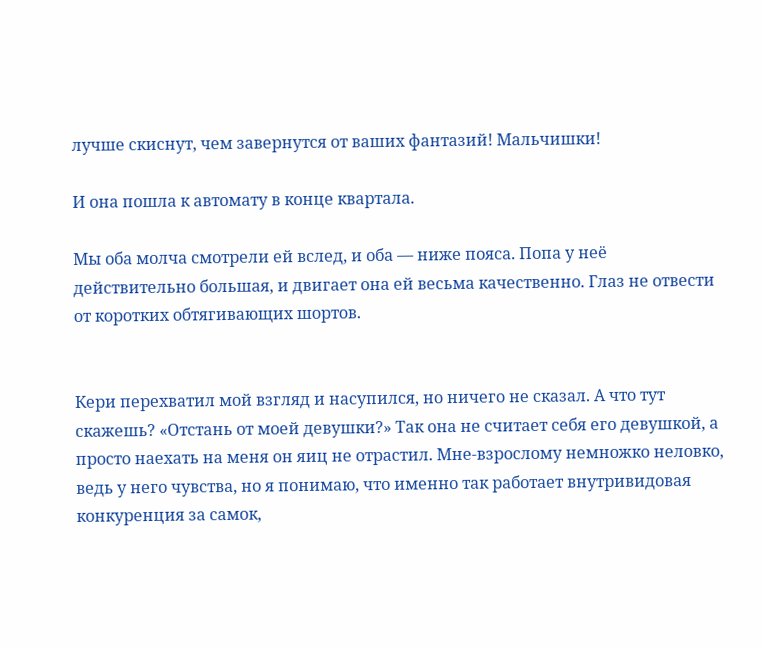лучше скиснут, чем завернутся от ваших фантазий! Мальчишки!

И она пошла к автомату в конце квартала.

Мы оба молча смотрели ей вслед, и оба — ниже пояса. Попа у неё действительно большая, и двигает она ей весьма качественно. Глаз не отвести от коротких обтягивающих шортов.


Кери перехватил мой взгляд и насупился, но ничего не сказал. А что тут скажешь? «Отстань от моей девушки?» Так она не считает себя его девушкой, а просто наехать на меня он яиц не отрастил. Мне-взрослому немножко неловко, ведь у него чувства, но я понимаю, что именно так работает внутривидовая конкуренция за самок,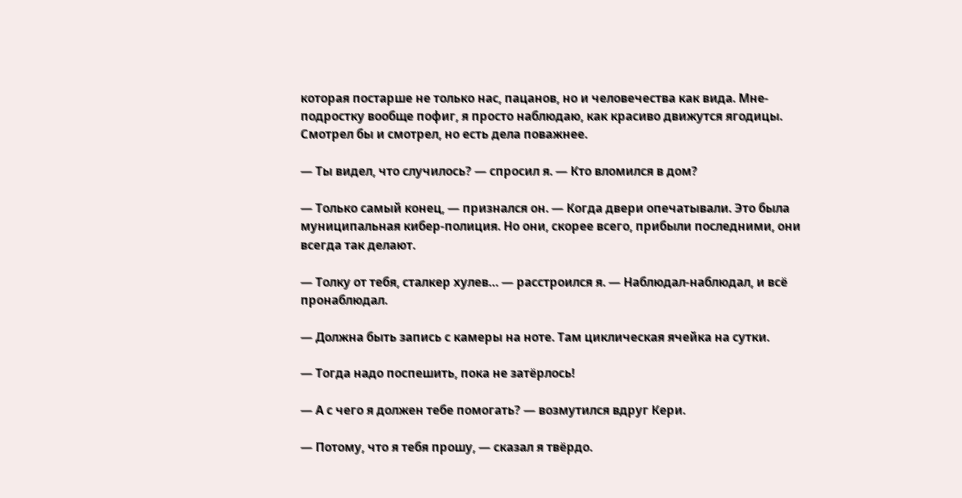которая постарше не только нас, пацанов, но и человечества как вида. Мне-подростку вообще пофиг, я просто наблюдаю, как красиво движутся ягодицы. Смотрел бы и смотрел, но есть дела поважнее.

— Ты видел, что случилось? — спросил я. — Кто вломился в дом?

— Только самый конец, — признался он. — Когда двери опечатывали. Это была муниципальная кибер-полиция. Но они, скорее всего, прибыли последними, они всегда так делают.

— Толку от тебя, сталкер хулев… — расстроился я. — Наблюдал-наблюдал, и всё пронаблюдал.

— Должна быть запись с камеры на ноте. Там циклическая ячейка на сутки.

— Тогда надо поспешить, пока не затёрлось!

— А с чего я должен тебе помогать? — возмутился вдруг Кери.

— Потому, что я тебя прошу, — сказал я твёрдо.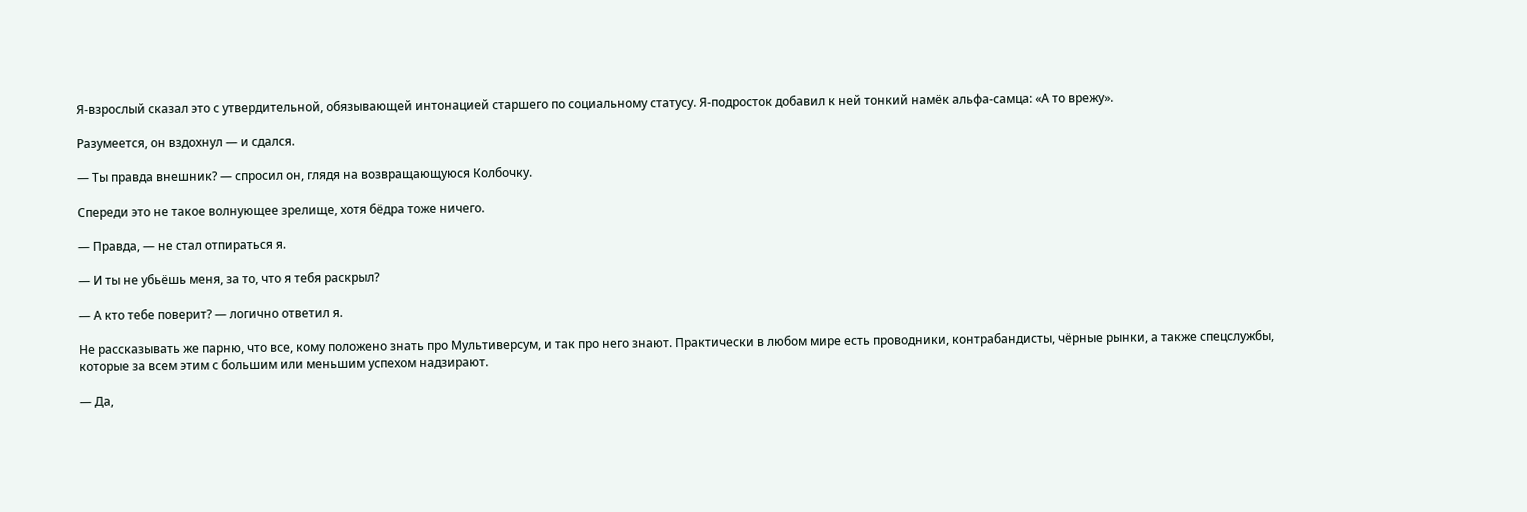Я-взрослый сказал это с утвердительной, обязывающей интонацией старшего по социальному статусу. Я-подросток добавил к ней тонкий намёк альфа-самца: «А то врежу».

Разумеется, он вздохнул — и сдался.

— Ты правда внешник? — спросил он, глядя на возвращающуюся Колбочку.

Спереди это не такое волнующее зрелище, хотя бёдра тоже ничего.

— Правда, — не стал отпираться я.

— И ты не убьёшь меня, за то, что я тебя раскрыл?

— А кто тебе поверит? — логично ответил я.

Не рассказывать же парню, что все, кому положено знать про Мультиверсум, и так про него знают. Практически в любом мире есть проводники, контрабандисты, чёрные рынки, а также спецслужбы, которые за всем этим с большим или меньшим успехом надзирают.

— Да,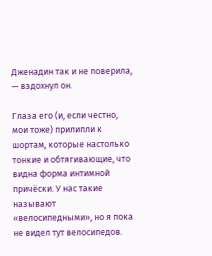Дженадин так и не поверила, — вздохнул он.

Глаза его (и, если честно, мои тоже) прилипли к шортам, которые настолько тонкие и обтягивающие, что видна форма интимной причёски. У нас такие называют «велосипедными», но я пока не видел тут велосипедов.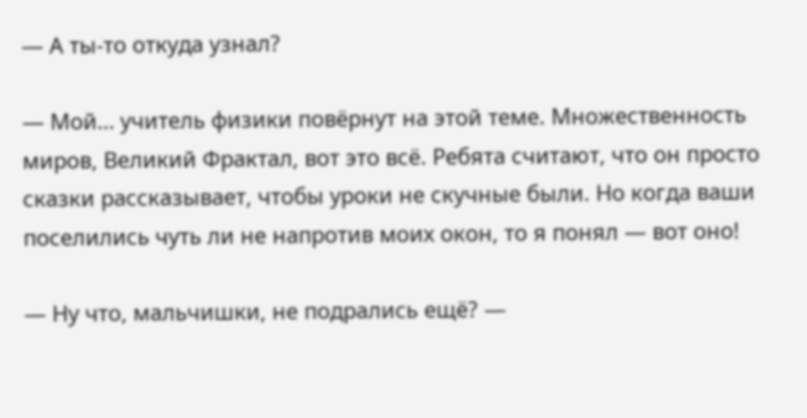— А ты-то откуда узнал?

— Мой… учитель физики повёрнут на этой теме. Множественность миров, Великий Фрактал, вот это всё. Ребята считают, что он просто сказки рассказывает, чтобы уроки не скучные были. Но когда ваши поселились чуть ли не напротив моих окон, то я понял — вот оно!

— Ну что, мальчишки, не подрались ещё? —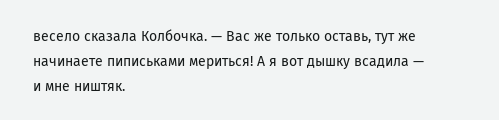весело сказала Колбочка. — Вас же только оставь, тут же начинаете пиписьками мериться! А я вот дышку всадила — и мне ништяк.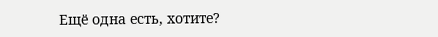Ещё одна есть, хотите?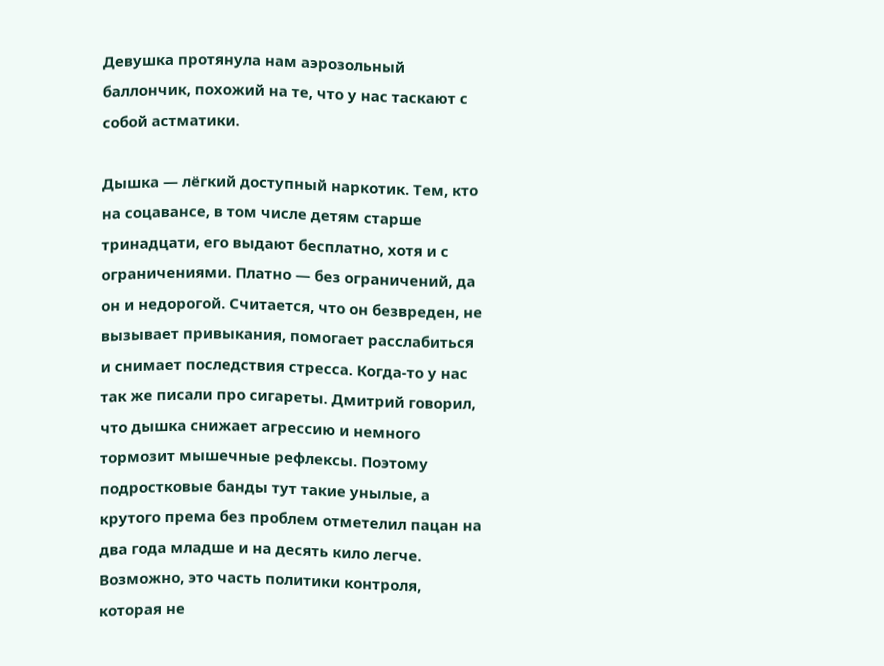Девушка протянула нам аэрозольный баллончик, похожий на те, что у нас таскают с собой астматики.

Дышка — лёгкий доступный наркотик. Тем, кто на соцавансе, в том числе детям старше тринадцати, его выдают бесплатно, хотя и с ограничениями. Платно — без ограничений, да он и недорогой. Считается, что он безвреден, не вызывает привыкания, помогает расслабиться и снимает последствия стресса. Когда-то у нас так же писали про сигареты. Дмитрий говорил, что дышка снижает агрессию и немного тормозит мышечные рефлексы. Поэтому подростковые банды тут такие унылые, а крутого према без проблем отметелил пацан на два года младше и на десять кило легче. Возможно, это часть политики контроля, которая не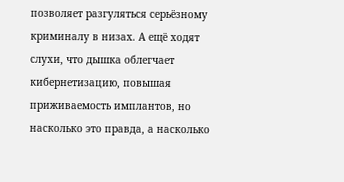позволяет разгуляться серьёзному криминалу в низах. А ещё ходят слухи, что дышка облегчает кибернетизацию, повышая приживаемость имплантов, но насколько это правда, а насколько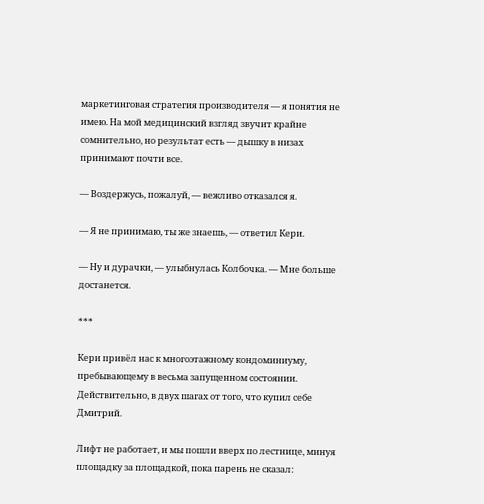маркетинговая стратегия производителя — я понятия не имею. На мой медицинский взгляд звучит крайне сомнительно, но результат есть — дышку в низах принимают почти все.

— Воздержусь, пожалуй, — вежливо отказался я.

— Я не принимаю, ты же знаешь, — ответил Кери.

— Ну и дурачки, — улыбнулась Колбочка. — Мне больше достанется.

***

Кери привёл нас к многоэтажному кондоминиуму, пребывающему в весьма запущенном состоянии. Действительно, в двух шагах от того, что купил себе Дмитрий.

Лифт не работает, и мы пошли вверх по лестнице, минуя площадку за площадкой, пока парень не сказал: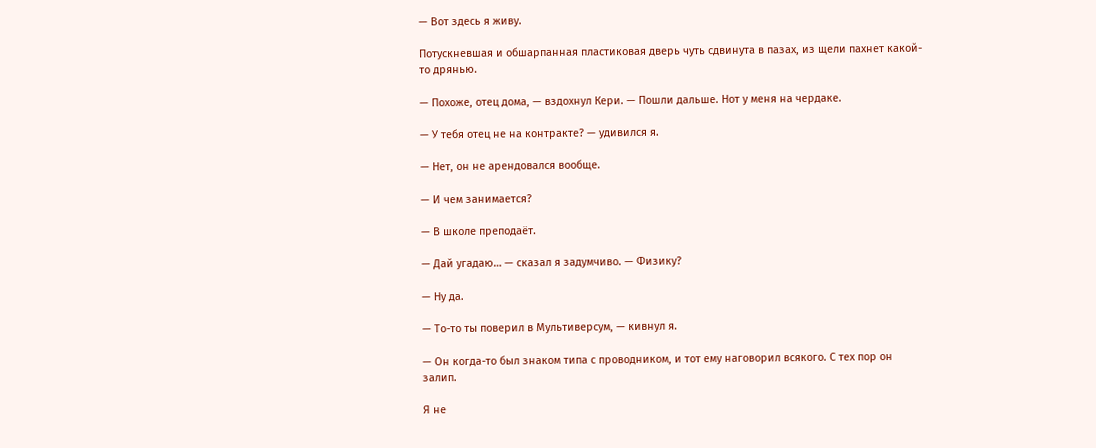— Вот здесь я живу.

Потускневшая и обшарпанная пластиковая дверь чуть сдвинута в пазах, из щели пахнет какой-то дрянью.

— Похоже, отец дома, — вздохнул Кери. — Пошли дальше. Нот у меня на чердаке.

— У тебя отец не на контракте? — удивился я.

— Нет, он не арендовался вообще.

— И чем занимается?

— В школе преподаёт.

— Дай угадаю… — сказал я задумчиво. — Физику?

— Ну да.

— То-то ты поверил в Мультиверсум, — кивнул я.

— Он когда-то был знаком типа с проводником, и тот ему наговорил всякого. С тех пор он залип.

Я не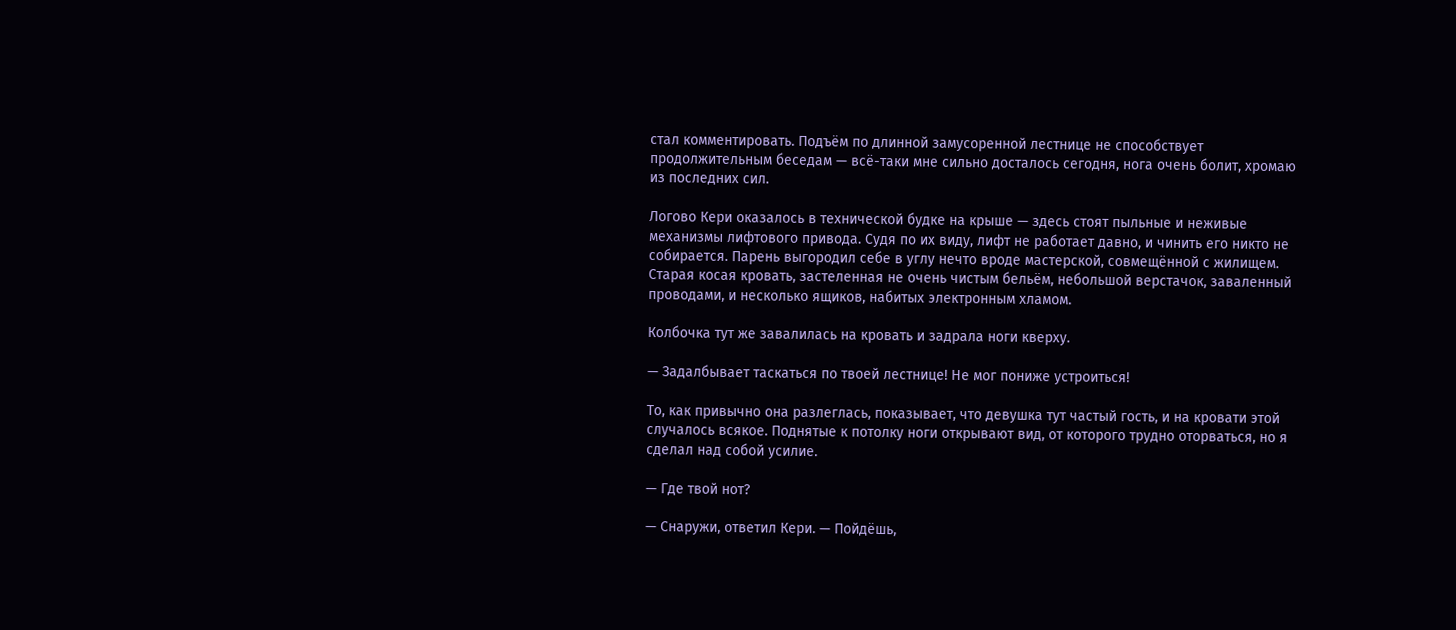стал комментировать. Подъём по длинной замусоренной лестнице не способствует продолжительным беседам — всё-таки мне сильно досталось сегодня, нога очень болит, хромаю из последних сил.

Логово Кери оказалось в технической будке на крыше — здесь стоят пыльные и неживые механизмы лифтового привода. Судя по их виду, лифт не работает давно, и чинить его никто не собирается. Парень выгородил себе в углу нечто вроде мастерской, совмещённой с жилищем. Старая косая кровать, застеленная не очень чистым бельём, небольшой верстачок, заваленный проводами, и несколько ящиков, набитых электронным хламом.

Колбочка тут же завалилась на кровать и задрала ноги кверху.

— Задалбывает таскаться по твоей лестнице! Не мог пониже устроиться!

То, как привычно она разлеглась, показывает, что девушка тут частый гость, и на кровати этой случалось всякое. Поднятые к потолку ноги открывают вид, от которого трудно оторваться, но я сделал над собой усилие.

— Где твой нот?

— Снаружи, ответил Кери. — Пойдёшь,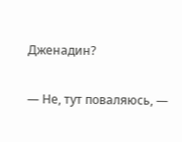Дженадин?

— Не, тут поваляюсь, —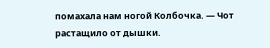помахала нам ногой Колбочка. — Чот растащило от дышки.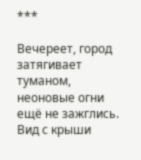***

Вечереет, город затягивает туманом, неоновые огни ещё не зажглись. Вид с крыши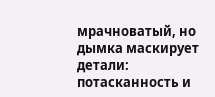мрачноватый, но дымка маскирует детали: потасканность и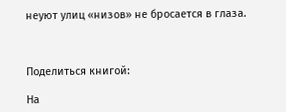неуют улиц «низов» не бросается в глаза.



Поделиться книгой:

На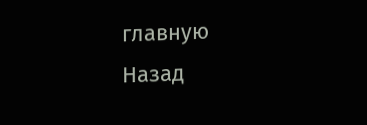главную
Назад